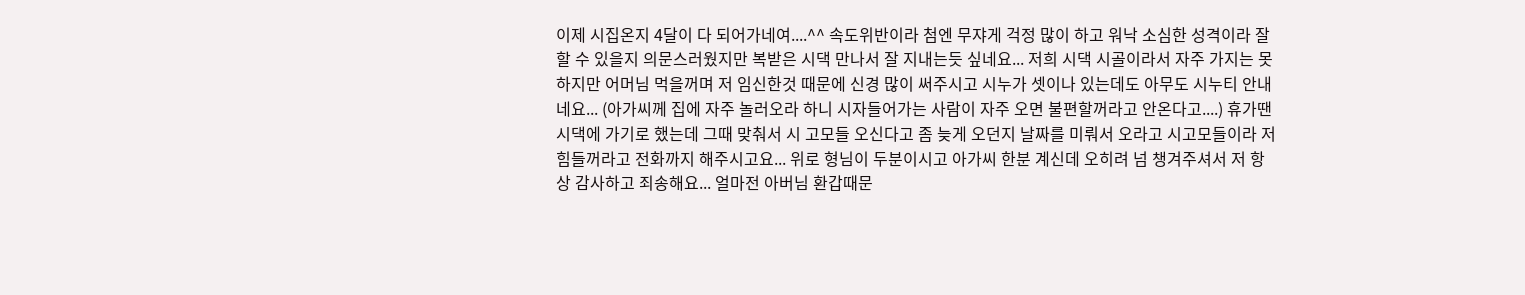이제 시집온지 4달이 다 되어가네여....^^ 속도위반이라 첨엔 무쟈게 걱정 많이 하고 워낙 소심한 성격이라 잘할 수 있을지 의문스러웠지만 복받은 시댁 만나서 잘 지내는듯 싶네요... 저희 시댁 시골이라서 자주 가지는 못하지만 어머님 먹을꺼며 저 임신한것 때문에 신경 많이 써주시고 시누가 셋이나 있는데도 아무도 시누티 안내네요... (아가씨께 집에 자주 놀러오라 하니 시자들어가는 사람이 자주 오면 불편할꺼라고 안온다고....) 휴가땐 시댁에 가기로 했는데 그때 맞춰서 시 고모들 오신다고 좀 늦게 오던지 날짜를 미뤄서 오라고 시고모들이라 저 힘들꺼라고 전화까지 해주시고요... 위로 형님이 두분이시고 아가씨 한분 계신데 오히려 넘 챙겨주셔서 저 항상 감사하고 죄송해요... 얼마전 아버님 환갑때문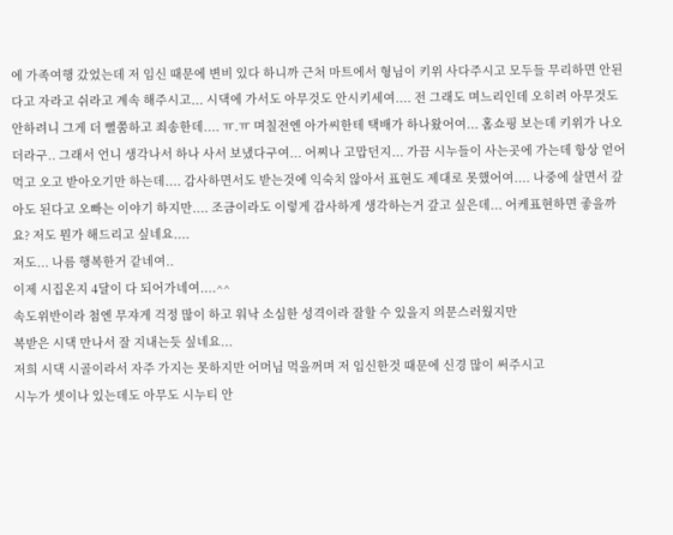에 가족여행 갔었는데 저 임신 때문에 변비 있다 하니까 근처 마트에서 형님이 키위 사다주시고 모두들 무리하면 안된다고 자라고 쉬라고 계속 해주시고... 시댁에 가서도 아무것도 안시키세여.... 전 그래도 며느리인데 오히려 아무것도 안하려니 그게 더 뻘쭘하고 죄송한데.... ㅠ.ㅠ 며칠전엔 아가씨한테 택배가 하나왔어여... 홈쇼핑 보는데 키위가 나오더라구.. 그래서 언니 생각나서 하나 사서 보냈다구여... 어찌나 고맙던지... 가끔 시누들이 사는곳에 가는데 항상 얻어먹고 오고 받아오기만 하는데.... 감사하면서도 받는것에 익숙치 않아서 표현도 제대로 못했어여.... 나중에 살면서 갚아도 된다고 오빠는 이야기 하지만.... 조금이라도 이렇게 감사하게 생각하는거 갚고 싶은데... 어케표현하면 좋을까요? 저도 뭔가 해드리고 싶네요....
저도... 나름 행복한거 같네여..
이제 시집온지 4달이 다 되어가네여....^^
속도위반이라 첨엔 무쟈게 걱정 많이 하고 워낙 소심한 성격이라 잘할 수 있을지 의문스러웠지만
복받은 시댁 만나서 잘 지내는듯 싶네요...
저희 시댁 시골이라서 자주 가지는 못하지만 어머님 먹을꺼며 저 임신한것 때문에 신경 많이 써주시고
시누가 셋이나 있는데도 아무도 시누티 안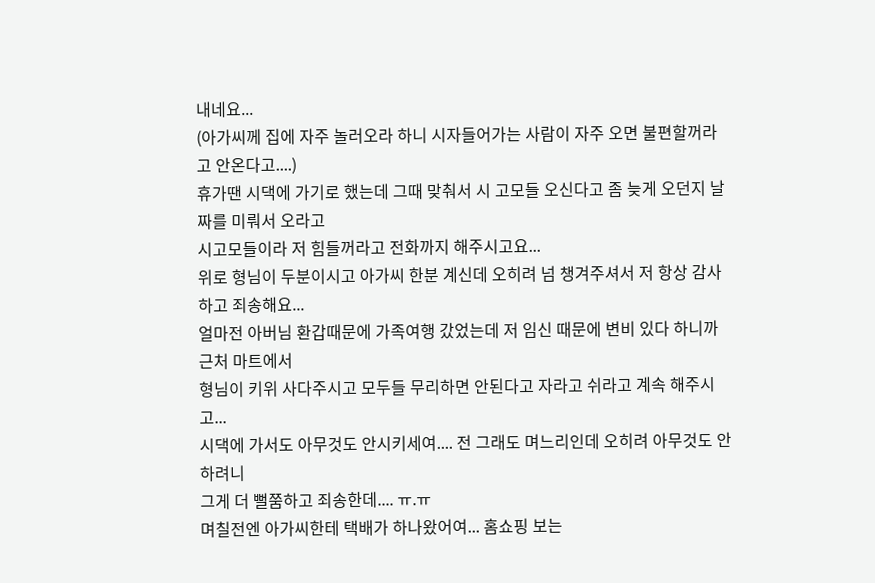내네요...
(아가씨께 집에 자주 놀러오라 하니 시자들어가는 사람이 자주 오면 불편할꺼라고 안온다고....)
휴가땐 시댁에 가기로 했는데 그때 맞춰서 시 고모들 오신다고 좀 늦게 오던지 날짜를 미뤄서 오라고
시고모들이라 저 힘들꺼라고 전화까지 해주시고요...
위로 형님이 두분이시고 아가씨 한분 계신데 오히려 넘 챙겨주셔서 저 항상 감사하고 죄송해요...
얼마전 아버님 환갑때문에 가족여행 갔었는데 저 임신 때문에 변비 있다 하니까 근처 마트에서
형님이 키위 사다주시고 모두들 무리하면 안된다고 자라고 쉬라고 계속 해주시고...
시댁에 가서도 아무것도 안시키세여.... 전 그래도 며느리인데 오히려 아무것도 안하려니
그게 더 뻘쭘하고 죄송한데.... ㅠ.ㅠ
며칠전엔 아가씨한테 택배가 하나왔어여... 홈쇼핑 보는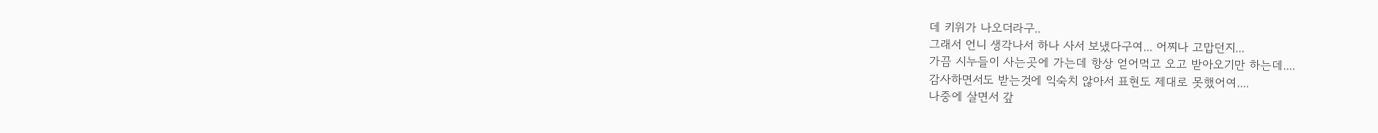데 키위가 나오더라구..
그래서 언니 생각나서 하나 사서 보냈다구여... 어찌나 고맙던지...
가끔 시누들이 사는곳에 가는데 항상 얻어먹고 오고 받아오기만 하는데....
감사하면서도 받는것에 익숙치 않아서 표현도 제대로 못했어여....
나중에 살면서 갚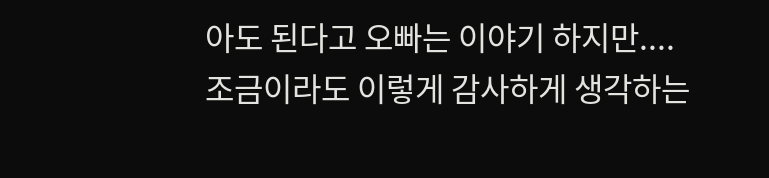아도 된다고 오빠는 이야기 하지만....
조금이라도 이렇게 감사하게 생각하는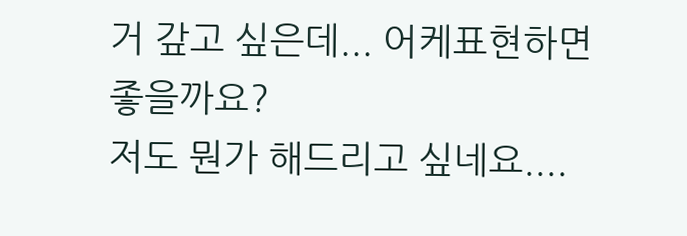거 갚고 싶은데... 어케표현하면 좋을까요?
저도 뭔가 해드리고 싶네요....